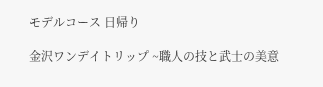モデルコース 日帰り

金沢ワンデイトリップ ~職人の技と武士の美意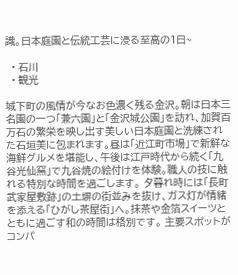識。日本庭園と伝統工芸に浸る至高の1日~

  • 石川
  • 観光

城下町の風情が今なお色濃く残る金沢。朝は日本三名園の一つ「兼六園」と「金沢城公園」を訪れ、加賀百万石の繁栄を映し出す美しい日本庭園と洗練された石垣美に包まれます。昼は「近江町市場」で新鮮な海鮮グルメを堪能し、午後は江戸時代から続く「九谷光仙窯」で九谷焼の絵付けを体験。職人の技に触れる特別な時間を過ごします。 夕暮れ時には「長町武家屋敷跡」の土塀の街並みを抜け、ガス灯が情緒を添える「ひがし茶屋街」へ。抹茶や金箔スイーツとともに過ごす和の時間は格別です。 主要スポットがコンパ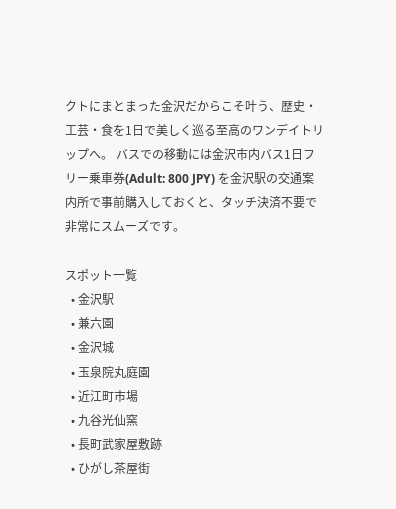クトにまとまった金沢だからこそ叶う、歴史・工芸・食を1日で美しく巡る至高のワンデイトリップへ。 バスでの移動には金沢市内バス1日フリー乗車券(Adult: 800 JPY) を金沢駅の交通案内所で事前購入しておくと、タッチ決済不要で非常にスムーズです。

スポット一覧
  • 金沢駅
  • 兼六園
  • 金沢城
  • 玉泉院丸庭園
  • 近江町市場
  • 九谷光仙窯
  • 長町武家屋敷跡
  • ひがし茶屋街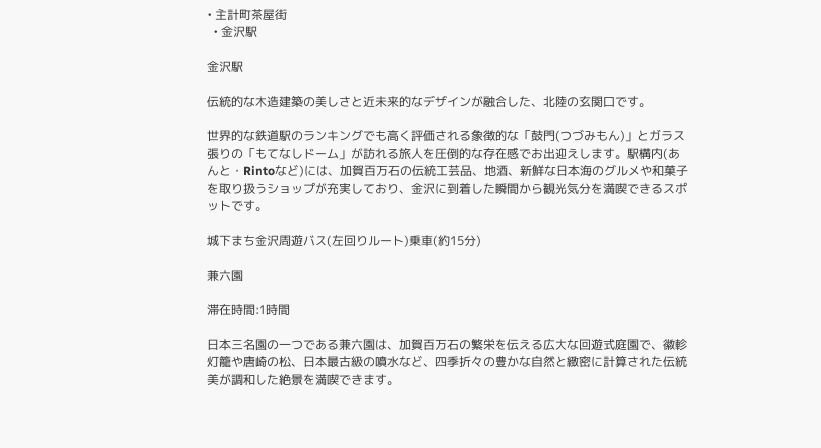• 主計町茶屋街
  • 金沢駅

金沢駅

伝統的な木造建築の美しさと近未来的なデザインが融合した、北陸の玄関口です。

世界的な鉄道駅のランキングでも高く評価される象徴的な「鼓門(つづみもん)」とガラス張りの「もてなしドーム」が訪れる旅人を圧倒的な存在感でお出迎えします。駅構内(あんと・Rintoなど)には、加賀百万石の伝統工芸品、地酒、新鮮な日本海のグルメや和菓子を取り扱うショップが充実しており、金沢に到着した瞬間から観光気分を満喫できるスポットです。

城下まち金沢周遊バス(左回りルート)乗車(約15分)

兼六園

滞在時間:1時間

日本三名園の一つである兼六園は、加賀百万石の繁栄を伝える広大な回遊式庭園で、徽軫灯籠や唐崎の松、日本最古級の噴水など、四季折々の豊かな自然と緻密に計算された伝統美が調和した絶景を満喫できます。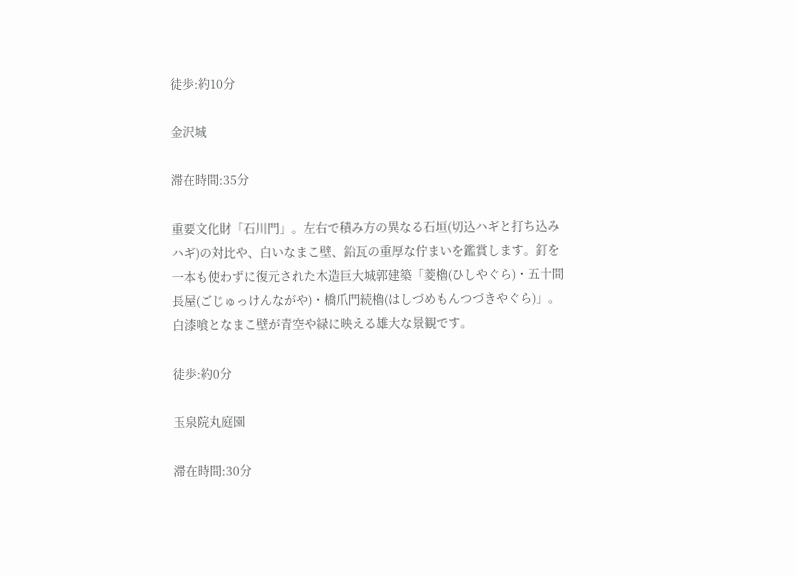徒歩:約10分

金沢城

滞在時間:35分

重要文化財「石川門」。左右で積み方の異なる石垣(切込ハギと打ち込みハギ)の対比や、白いなまこ壁、鉛瓦の重厚な佇まいを鑑賞します。釘を一本も使わずに復元された木造巨大城郭建築「菱櫓(ひしやぐら)・五十間長屋(ごじゅっけんながや)・橋爪門続櫓(はしづめもんつづきやぐら)」。白漆喰となまこ壁が青空や緑に映える雄大な景観です。

徒歩:約0分

玉泉院丸庭園

滞在時間:30分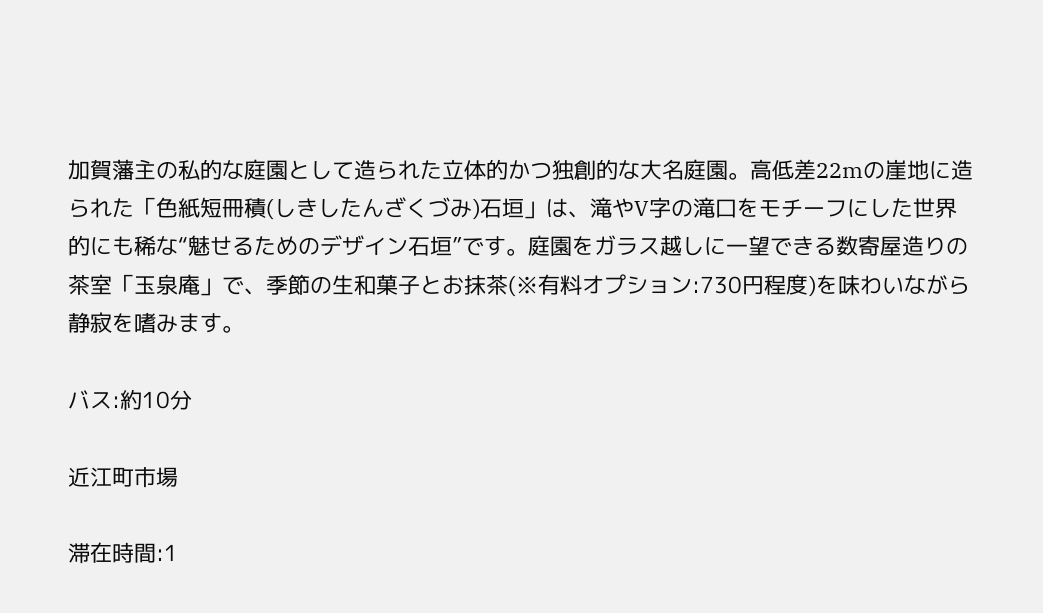加賀藩主の私的な庭園として造られた立体的かつ独創的な大名庭園。高低差22mの崖地に造られた「色紙短冊積(しきしたんざくづみ)石垣」は、滝やV字の滝口をモチーフにした世界的にも稀な“魅せるためのデザイン石垣”です。庭園をガラス越しに一望できる数寄屋造りの茶室「玉泉庵」で、季節の生和菓子とお抹茶(※有料オプション:730円程度)を味わいながら静寂を嗜みます。

バス:約10分

近江町市場

滞在時間:1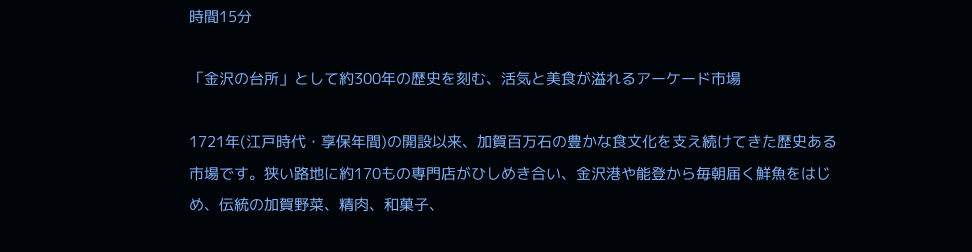時間15分

「金沢の台所」として約300年の歴史を刻む、活気と美食が溢れるアーケード市場

1721年(江戸時代・享保年間)の開設以来、加賀百万石の豊かな食文化を支え続けてきた歴史ある市場です。狭い路地に約170もの専門店がひしめき合い、金沢港や能登から毎朝届く鮮魚をはじめ、伝統の加賀野菜、精肉、和菓子、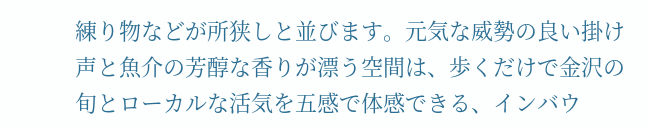練り物などが所狭しと並びます。元気な威勢の良い掛け声と魚介の芳醇な香りが漂う空間は、歩くだけで金沢の旬とローカルな活気を五感で体感できる、インバウ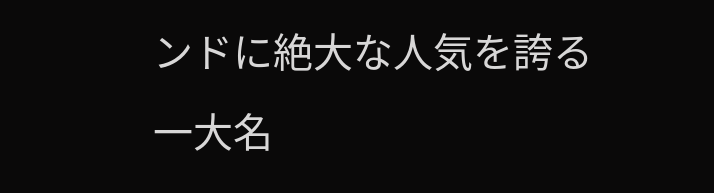ンドに絶大な人気を誇る一大名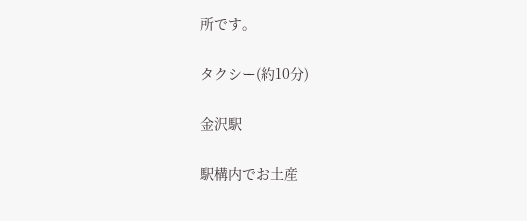所です。

タクシー(約10分)

金沢駅

駅構内でお土産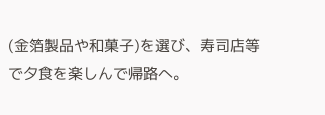(金箔製品や和菓子)を選び、寿司店等で夕食を楽しんで帰路へ。